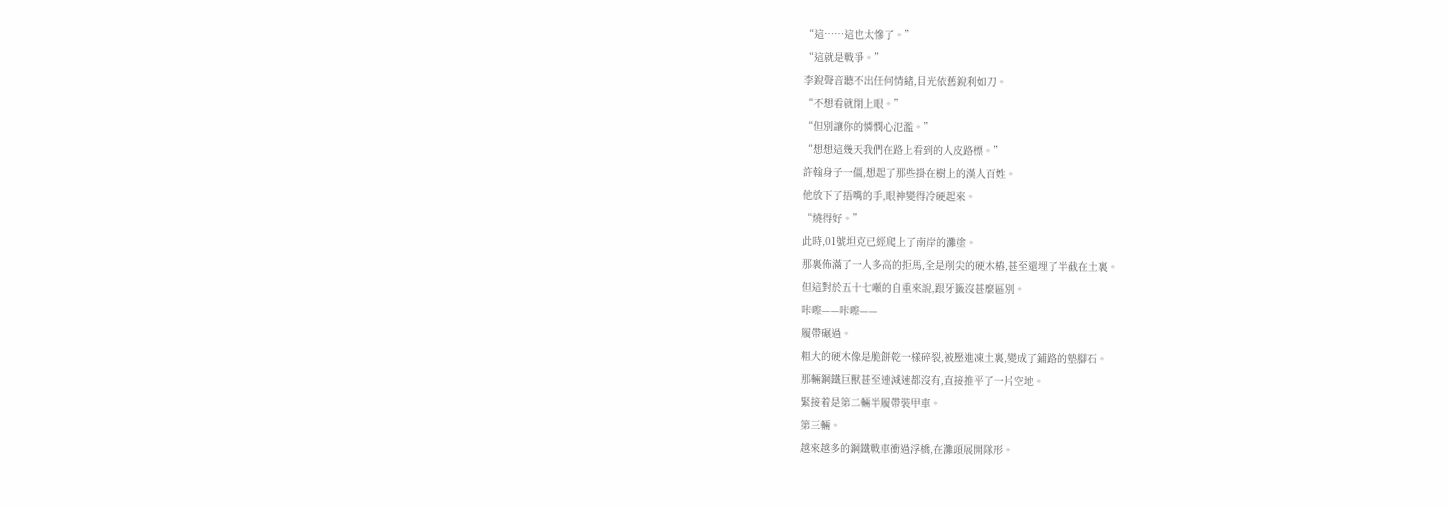“這……這也太慘了。”
“這就是戰爭。”
李銳聲音聽不出任何情緒,目光依舊銳利如刀。
“不想看就閉上眼。”
“但別讓你的憐憫心氾濫。”
“想想這幾天我們在路上看到的人皮路標。”
許翰身子一僵,想起了那些掛在樹上的漢人百姓。
他放下了捂嘴的手,眼神變得冷硬起來。
“燒得好。”
此時,01號坦克已經爬上了南岸的灘塗。
那裏佈滿了一人多高的拒馬,全是削尖的硬木樁,甚至還埋了半截在土裏。
但這對於五十七噸的自重來說,跟牙籤沒甚麼區別。
咔嚓——咔嚓——
履帶碾過。
粗大的硬木像是脆餅乾一樣碎裂,被壓進凍土裏,變成了鋪路的墊腳石。
那輛鋼鐵巨獸甚至連減速都沒有,直接推平了一片空地。
緊接着是第二輛半履帶裝甲車。
第三輛。
越來越多的鋼鐵戰車衝過浮橋,在灘頭展開隊形。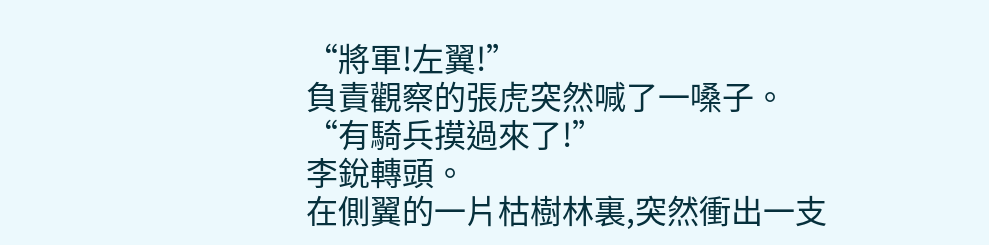“將軍!左翼!”
負責觀察的張虎突然喊了一嗓子。
“有騎兵摸過來了!”
李銳轉頭。
在側翼的一片枯樹林裏,突然衝出一支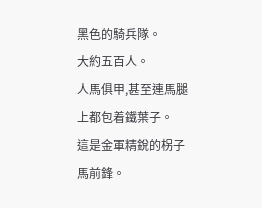黑色的騎兵隊。
大約五百人。
人馬俱甲,甚至連馬腿上都包着鐵葉子。
這是金軍精銳的柺子馬前鋒。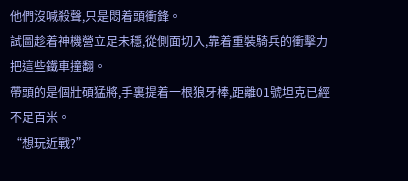他們沒喊殺聲,只是悶着頭衝鋒。
試圖趁着神機營立足未穩,從側面切入,靠着重裝騎兵的衝擊力把這些鐵車撞翻。
帶頭的是個壯碩猛將,手裏提着一根狼牙棒,距離01號坦克已經不足百米。
“想玩近戰?”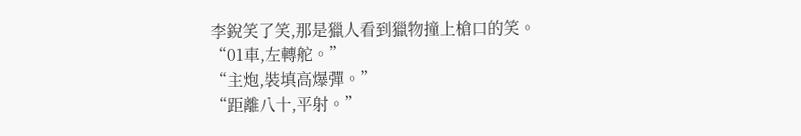李銳笑了笑,那是獵人看到獵物撞上槍口的笑。
“01車,左轉舵。”
“主炮,裝填高爆彈。”
“距離八十,平射。”